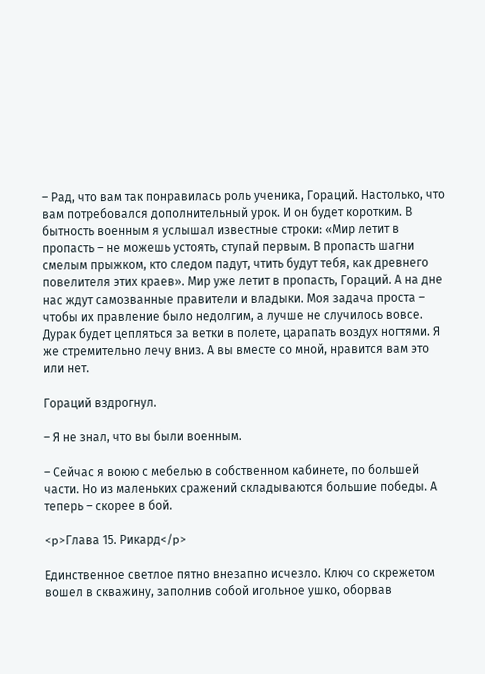– Рад, что вам так понравилась роль ученика, Гораций. Настолько, что вам потребовался дополнительный урок. И он будет коротким. В бытность военным я услышал известные строки: «Мир летит в пропасть – не можешь устоять, ступай первым. В пропасть шагни смелым прыжком, кто следом падут, чтить будут тебя, как древнего повелителя этих краев». Мир уже летит в пропасть, Гораций. А на дне нас ждут самозванные правители и владыки. Моя задача проста – чтобы их правление было недолгим, а лучше не случилось вовсе. Дурак будет цепляться за ветки в полете, царапать воздух ногтями. Я же стремительно лечу вниз. А вы вместе со мной, нравится вам это или нет.

Гораций вздрогнул.

– Я не знал, что вы были военным.

– Сейчас я воюю с мебелью в собственном кабинете, по большей части. Но из маленьких сражений складываются большие победы. А теперь – скорее в бой.

<p>Глава 15. Рикард</p>

Единственное светлое пятно внезапно исчезло. Ключ со скрежетом вошел в скважину, заполнив собой игольное ушко, оборвав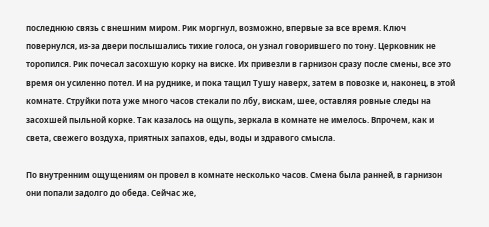последнюю связь с внешним миром. Рик моргнул, возможно, впервые за все время. Ключ повернулся, из-за двери послышались тихие голоса, он узнал говорившего по тону. Церковник не торопился. Рик почесал засохшую корку на виске. Их привезли в гарнизон сразу после смены, все это время он усиленно потел. И на руднике, и пока тащил Тушу наверх, затем в повозке и, наконец, в этой комнате. Струйки пота уже много часов стекали по лбу, вискам, шее, оставляя ровные следы на засохшей пыльной корке. Так казалось на ощупь, зеркала в комнате не имелось. Впрочем, как и света, свежего воздуха, приятных запахов, еды, воды и здравого смысла.

По внутренним ощущениям он провел в комнате несколько часов. Смена была ранней, в гарнизон они попали задолго до обеда. Сейчас же,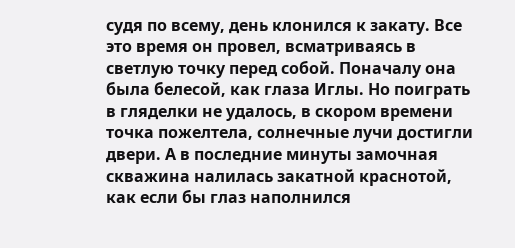судя по всему, день клонился к закату. Все это время он провел, всматриваясь в светлую точку перед собой. Поначалу она была белесой, как глаза Иглы. Но поиграть в гляделки не удалось, в скором времени точка пожелтела, солнечные лучи достигли двери. А в последние минуты замочная скважина налилась закатной краснотой, как если бы глаз наполнился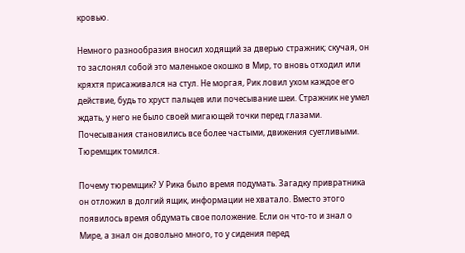кровью.

Немного разнообразия вносил ходящий за дверью стражник; скучая, он то заслонял собой это маленькое окошко в Мир, то вновь отходил или кряхтя присаживался на стул. Не моргая, Рик ловил ухом каждое его действие, будь то хруст пальцев или почесывание шеи. Стражник не умел ждать, у него не было своей мигающей точки перед глазами. Почесывания становились все более частыми, движения суетливыми. Тюремщик томился.

Почему тюремщик? У Рика было время подумать. Загадку привратника он отложил в долгий ящик, информации не хватало. Вместо этого появилось время обдумать свое положение. Если он что-то и знал о Мире, а знал он довольно много, то у сидения перед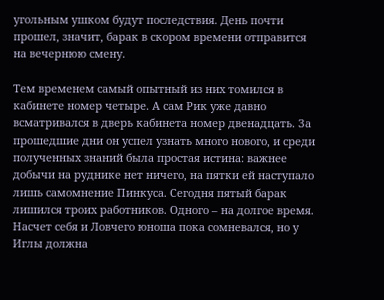угольным ушком будут последствия. День почти прошел, значит, барак в скором времени отправится на вечернюю смену.

Тем временем самый опытный из них томился в кабинете номер четыре. А сам Рик уже давно всматривался в дверь кабинета номер двенадцать. За прошедшие дни он успел узнать много нового, и среди полученных знаний была простая истина: важнее добычи на руднике нет ничего, на пятки ей наступало лишь самомнение Пинкуса. Сегодня пятый барак лишился троих работников. Одного – на долгое время. Насчет себя и Ловчего юноша пока сомневался, но у Иглы должна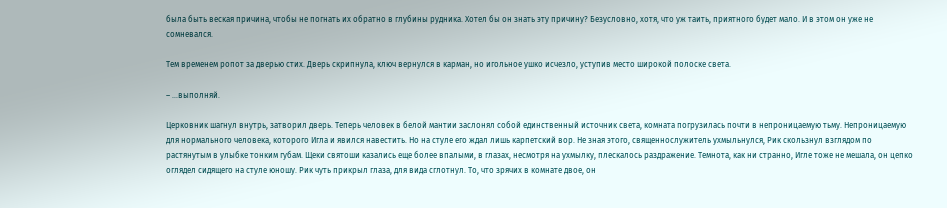была быть веская причина, чтобы не погнать их обратно в глубины рудника. Хотел бы он знать эту причину? Безусловно, хотя, что уж таить, приятного будет мало. И в этом он уже не сомневался.

Тем временем ропот за дверью стих. Дверь скрипнула, ключ вернулся в карман, но игольное ушко исчезло, уступив место широкой полоске света.

– …выполняй.

Церковник шагнул внутрь, затворил дверь. Теперь человек в белой мантии заслонял собой единственный источник света, комната погрузилась почти в непроницаемую тьму. Непроницаемую для нормального человека, которого Игла и явился навестить. Но на стуле его ждал лишь карпетский вор. Не зная этого, священнослужитель ухмыльнулся, Рик скользнул взглядом по растянутым в улыбке тонким губам. Щеки святоши казались еще более впалыми, в глазах, несмотря на ухмылку, плескалось раздражение. Темнота, как ни странно, Игле тоже не мешала, он цепко оглядел сидящего на стуле юношу. Рик чуть прикрыл глаза, для вида сглотнул. То, что зрячих в комнате двое, он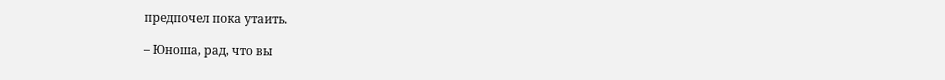предпочел пока утаить.

– Юноша, рад, что вы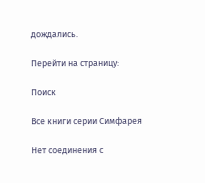дождались.

Перейти на страницу:

Поиск

Все книги серии Симфарея

Нет соединения с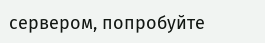сервером, попробуйте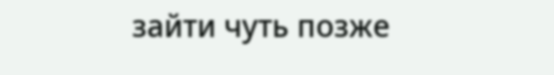зайти чуть позже